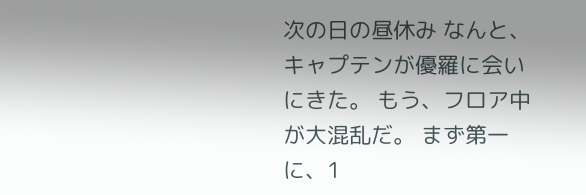次の日の昼休み なんと、キャプテンが優羅に会いにきた。 もう、フロア中が大混乱だ。 まず第一に、1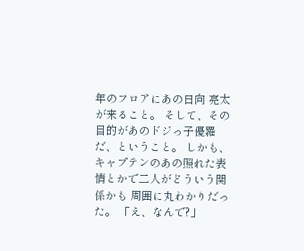年のフロアにあの日向 亮太が来ること。 そして、その目的があのドジっ子優羅だ、ということ。 しかも、キャプテンのあの照れた表情とかで二人がどういう関係かも 周囲に丸わかりだった。 「え、なんで?」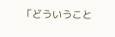「どういうこと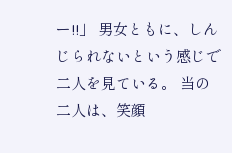ー!!」 男女ともに、しんじられないという感じで二人を見ている。 当の二人は、笑顔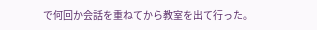で何回か会話を重ねてから教室を出て行った。